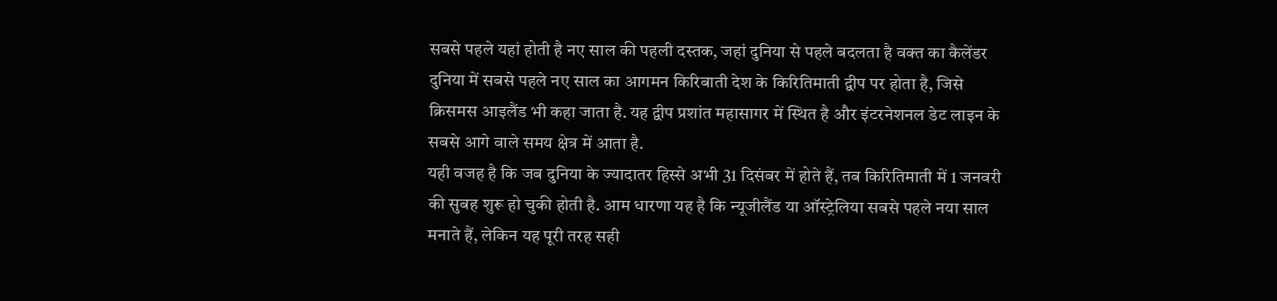सबसे पहले यहां होती है नए साल की पहली दस्तक, जहां दुनिया से पहले बदलता है वक्त का कैलेंडर
दुनिया में सबसे पहले नए साल का आगमन किरिबाती देश के किरितिमाती द्वीप पर होता है, जिसे क्रिसमस आइलैंड भी कहा जाता है. यह द्वीप प्रशांत महासागर में स्थित है और इंटरनेशनल डेट लाइन के सबसे आगे वाले समय क्षेत्र में आता है.
यही वजह है कि जब दुनिया के ज्यादातर हिस्से अभी 31 दिसंबर में होते हैं, तब किरितिमाती में 1 जनवरी की सुबह शुरू हो चुकी होती है. आम धारणा यह है कि न्यूजीलैंड या ऑस्ट्रेलिया सबसे पहले नया साल मनाते हैं, लेकिन यह पूरी तरह सही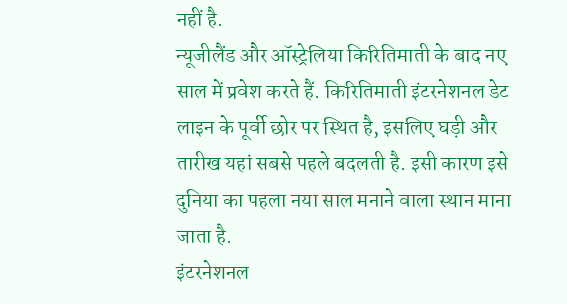नहीं है.
न्यूजीलैंड और ऑस्ट्रेलिया किरितिमाती के बाद नए साल में प्रवेश करते हैं. किरितिमाती इंटरनेशनल डेट लाइन के पूर्वी छोर पर स्थित है, इसलिए घड़ी और तारीख यहां सबसे पहले बदलती है. इसी कारण इसे दुनिया का पहला नया साल मनाने वाला स्थान माना जाता है.
इंटरनेशनल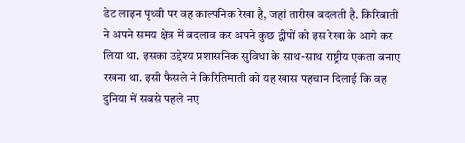डेट लाइन पृथ्वी पर वह काल्पनिक रेखा है, जहां तारीख बदलती है. किरिबाती ने अपने समय क्षेत्र में बदलाव कर अपने कुछ द्वीपों को इस रेखा के आगे कर लिया था. इसका उद्देश्य प्रशासनिक सुविधा के साथ-साथ राष्ट्रीय एकता बनाए रखना था. इसी फैसले ने किरितिमाती को यह खास पहचान दिलाई कि वह दुनिया में सबसे पहले नए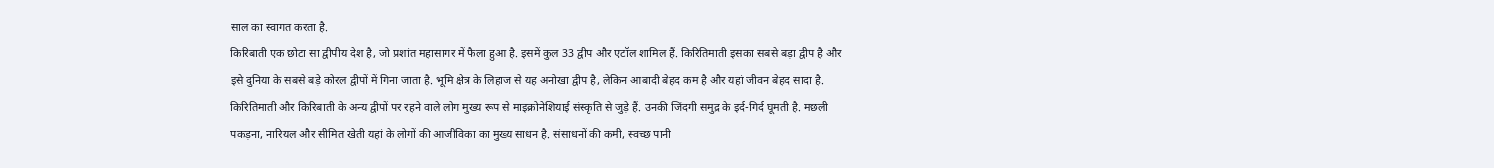साल का स्वागत करता है.
किरिबाती एक छोटा सा द्वीपीय देश है, जो प्रशांत महासागर में फैला हुआ है. इसमें कुल 33 द्वीप और एटॉल शामिल हैं. किरितिमाती इसका सबसे बड़ा द्वीप है और इसे दुनिया के सबसे बड़े कोरल द्वीपों में गिना जाता है. भूमि क्षेत्र के लिहाज से यह अनोखा द्वीप है, लेकिन आबादी बेहद कम है और यहां जीवन बेहद सादा है.
किरितिमाती और किरिबाती के अन्य द्वीपों पर रहने वाले लोग मुख्य रूप से माइक्रोनेशियाई संस्कृति से जुड़े हैं. उनकी जिंदगी समुद्र के इर्द-गिर्द घूमती है. मछली पकड़ना, नारियल और सीमित खेती यहां के लोगों की आजीविका का मुख्य साधन है. संसाधनों की कमी, स्वच्छ पानी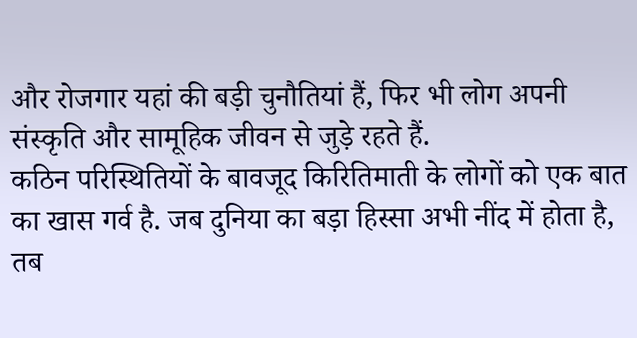और रोजगार यहां की बड़ी चुनौतियां हैं, फिर भी लोग अपनी संस्कृति और सामूहिक जीवन से जुड़े रहते हैं.
कठिन परिस्थितियों के बावजूद किरितिमाती के लोगों को एक बात का खास गर्व है. जब दुनिया का बड़ा हिस्सा अभी नींद में होता है, तब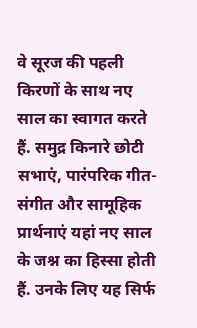वे सूरज की पहली किरणों के साथ नए साल का स्वागत करते हैं. समुद्र किनारे छोटी सभाएं, पारंपरिक गीत-संगीत और सामूहिक प्रार्थनाएं यहां नए साल के जश्न का हिस्सा होती हैं. उनके लिए यह सिर्फ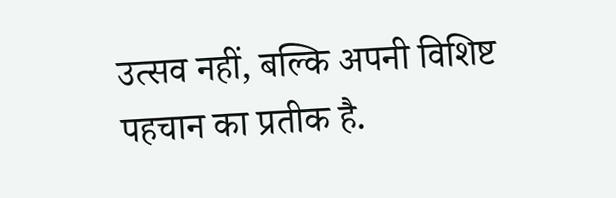उत्सव नहीं, बल्कि अपनी विशिष्ट पहचान का प्रतीक है.